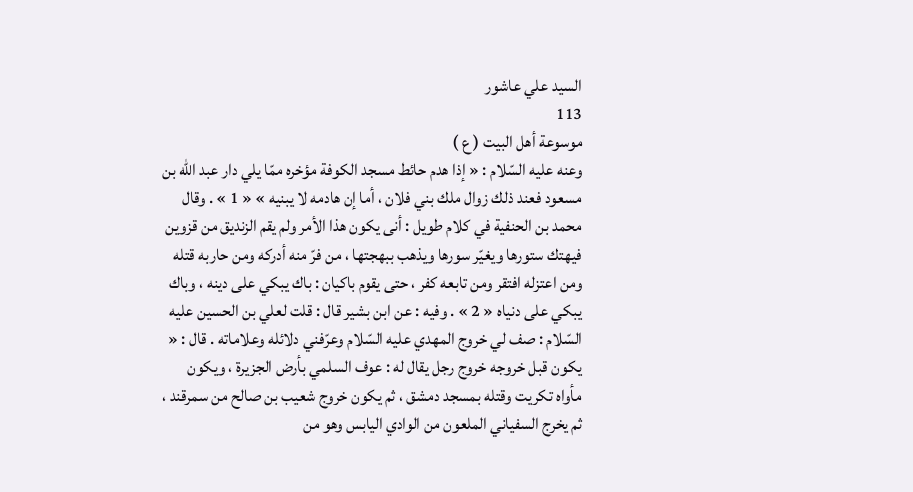السيد علي عاشور
113
موسوعة أهل البيت ( ع )
وعنه عليه السّلام : « إذا هدم حائط مسجد الكوفة مؤخره ممّا يلي دار عبد اللّه بن مسعود فعند ذلك زوال ملك بني فلان ، أما إن هادمه لا يبنيه » « 1 » . وقال محمد بن الحنفية في كلام طويل : أنى يكون هذا الأمر ولم يقم الزنديق من قزوين فيهتك ستورها ويغيّر سورها ويذهب ببهجتها ، من فرّ منه أدركه ومن حاربه قتله ومن اعتزله افتقر ومن تابعه كفر ، حتى يقوم باكيان : باك يبكي على دينه ، وباك يبكي على دنياه « 2 » . وفيه : عن ابن بشير قال : قلت لعلي بن الحسين عليه السّلام : صف لي خروج المهدي عليه السّلام وعرّفني دلائله وعلاماته . قال : « يكون قبل خروجه خروج رجل يقال له : عوف السلمي بأرض الجزيرة ، ويكون مأواه تكريت وقتله بمسجد دمشق ، ثم يكون خروج شعيب بن صالح من سمرقند ، ثم يخرج السفياني الملعون من الوادي اليابس وهو من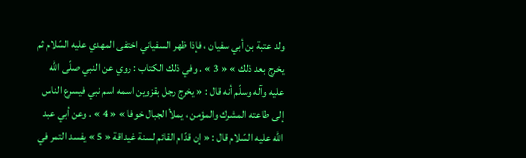ولد عتبة بن أبي سفيان ، فإذا ظهر السفياني اختفى المهدي عليه السّلام ثم يخرج بعد ذلك » « 3 » . وفي ذلك الكتاب : روي عن النبي صلّى اللّه عليه وآله وسلّم أنه قال : « يخرج رجل بقزوين اسمه اسم نبي فيسرع الناس إلى طاعته المشرك والمؤمن ، يملأ الجبال خوفا » « 4 » . وعن أبي عبد اللّه عليه السّلام قال : « إن قدّام القائم لسنة غيداقة « 5 » يفسد التمر في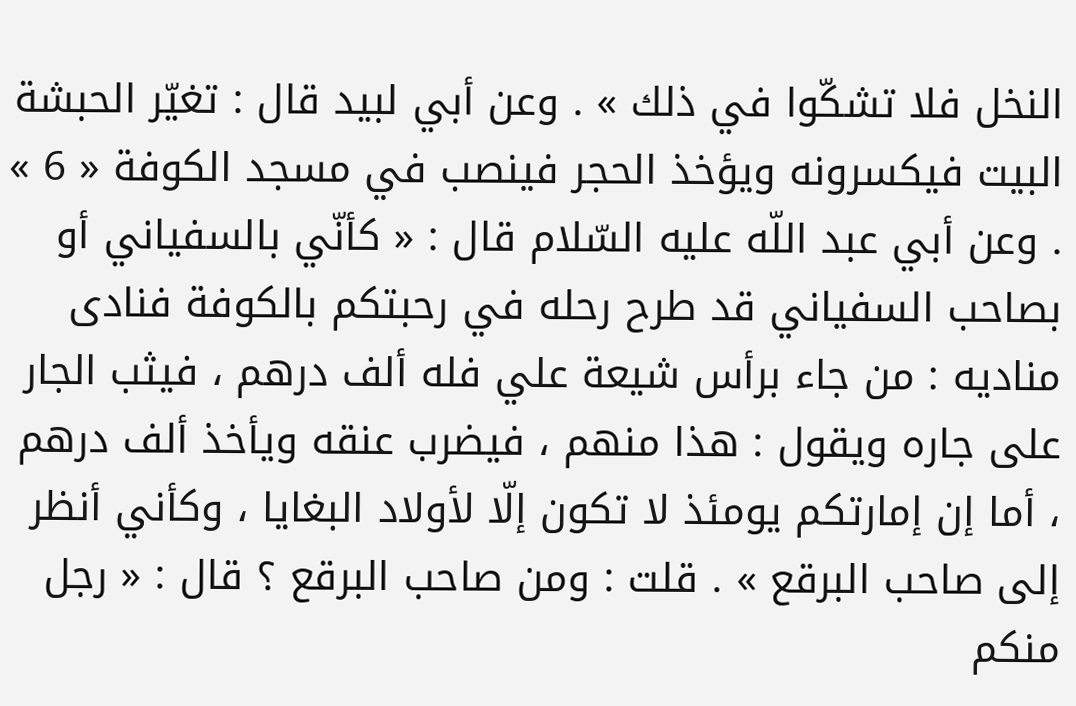النخل فلا تشكّوا في ذلك » . وعن أبي لبيد قال : تغيّر الحبشة البيت فيكسرونه ويؤخذ الحجر فينصب في مسجد الكوفة « 6 » . وعن أبي عبد اللّه عليه السّلام قال : « كأنّي بالسفياني أو بصاحب السفياني قد طرح رحله في رحبتكم بالكوفة فنادى مناديه : من جاء برأس شيعة علي فله ألف درهم ، فيثب الجار على جاره ويقول : هذا منهم ، فيضرب عنقه ويأخذ ألف درهم ، أما إن إمارتكم يومئذ لا تكون إلّا لأولاد البغايا ، وكأني أنظر إلى صاحب البرقع » . قلت : ومن صاحب البرقع ؟ قال : « رجل منكم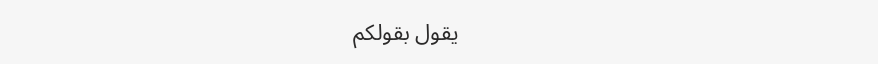يقول بقولكم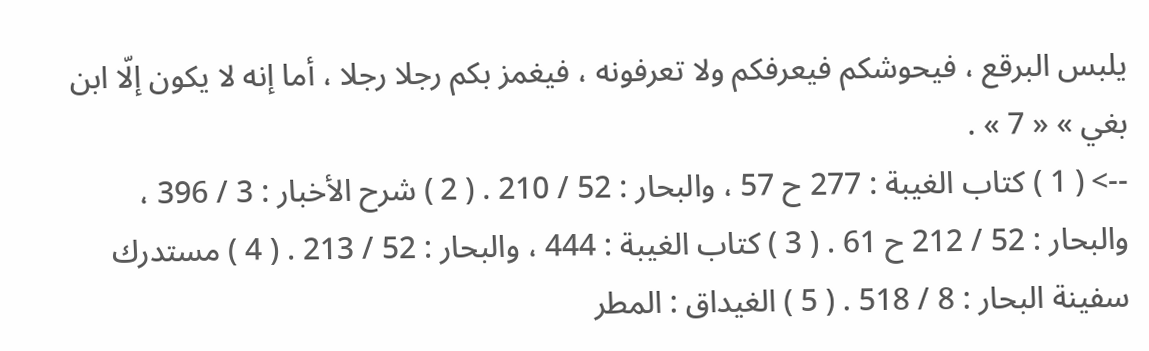يلبس البرقع ، فيحوشكم فيعرفكم ولا تعرفونه ، فيغمز بكم رجلا رجلا ، أما إنه لا يكون إلّا ابن بغي » « 7 » .
--> ( 1 ) كتاب الغيبة : 277 ح 57 ، والبحار : 52 / 210 . ( 2 ) شرح الأخبار : 3 / 396 ، والبحار : 52 / 212 ح 61 . ( 3 ) كتاب الغيبة : 444 ، والبحار : 52 / 213 . ( 4 ) مستدرك سفينة البحار : 8 / 518 . ( 5 ) الغيداق : المطر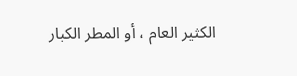الكثير العام ، أو المطر الكبار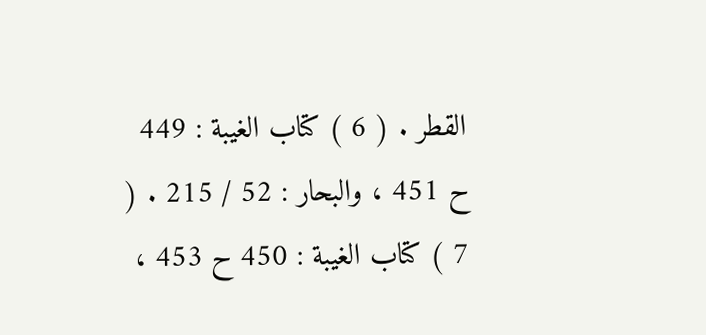القطر . ( 6 ) كتاب الغيبة : 449 ح 451 ، والبحار : 52 / 215 . ( 7 ) كتاب الغيبة : 450 ح 453 ،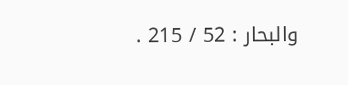والبحار : 52 / 215 .